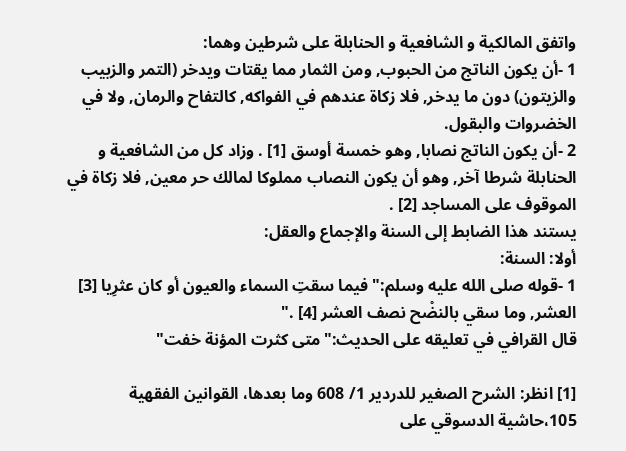واتفق المالكية و الشافعية و الحنابلة على شرطين وهما:
1 -أن يكون الناتج من الحبوب, ومن الثمار مما يقتات ويدخر (التمر والزبيب والزيتون) دون ما يدخر, فلا زكاة عندهم في الفواكه, كالتفاح والرمان, ولا في الخضروات والبقول.
2 -أن يكون الناتج نصابا, وهو خمسة أوسق [1] . وزاد كل من الشافعية و الحنابلة شرطا آخر, وهو أن يكون النصاب مملوكا لمالك حر معين, فلا زكاة في الموقوف على المساجد [2] .
يستند هذا الضابط إلى السنة والإجماع والعقل:
أولا: السنة:
1 -قوله صلى الله عليه وسلم:"فيما سقتِ السماء والعيون أو كان عثرِيا [3] العشر, وما سقي بالنضْح نصف العشر [4] ."
قال القرافي في تعليقه على الحديث:"متى كثرت المؤنة خفت"

[1] انظر: الشرح الصغير للدردير 1/ 608 وما بعدها، القوانين الفقهية 105،حاشية الدسوقي على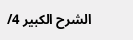الشرح الكبير 4/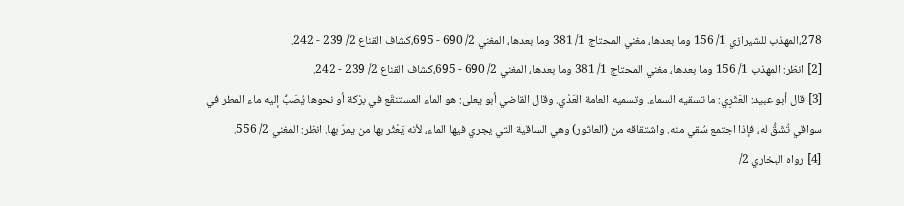278،المهذب للشيرازي 1/ 156 وما بعدها، مغني المحتاج 1/ 381 وما بعدها، المغني 2/ 690 - 695،كشاف القناع 2/ 239 - 242.
[2] انظر: المهذب 1/ 156 وما بعدها، مغني المحتاج 1/ 381 وما بعدها، المغني 2/ 690 - 695،كشاف القناع 2/ 239 - 242.
[3] قال أبو عبيد: العَثَرِي: ما تسقيه السماء. وتسميه العامة العَدْي. وقال القاضي أبو يعلى: هو الماء المستنقَع في برْكة أو نحوها يُصَبُّ إليه ماء المطر في سواقي تُشَقُّ له، فإذا اجتمع سُقي منه. واشتقاقه من (العاثور) وهي الساقية التي يجري فيها الماء، لأنه يَعْثُر بها من يمرّ بها. انظر: المغني 2/ 556.
[4] رواه البخاري 2/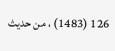126 (1483) ، من حديث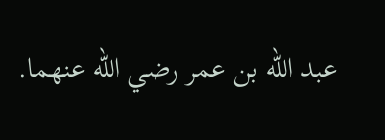عبد الله بن عمر رضي الله عنهما.